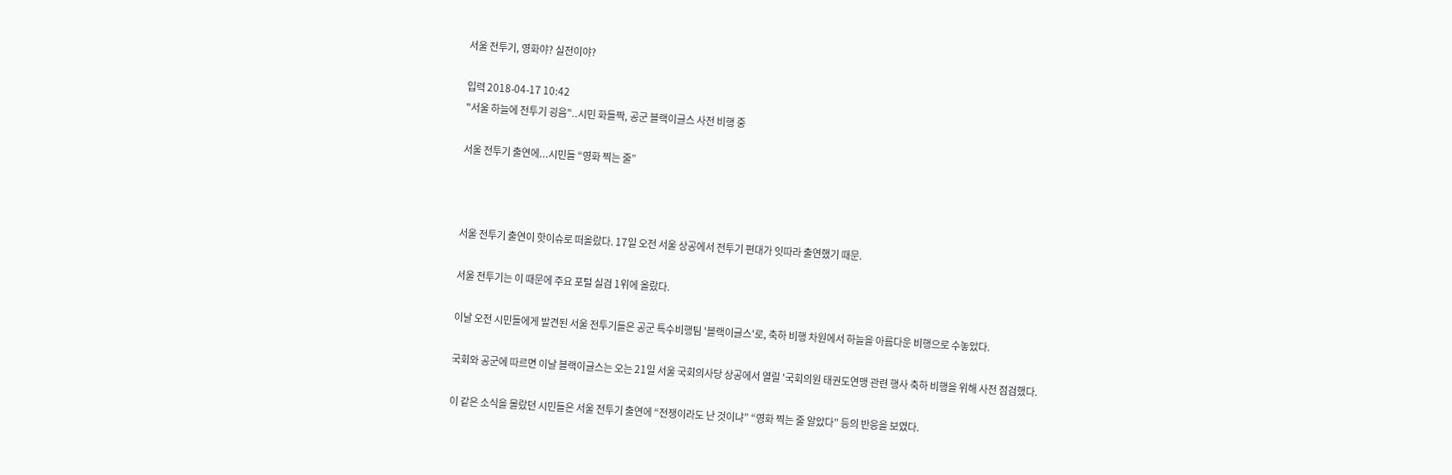서울 전투기, 영화야? 실전이야?

입력 2018-04-17 10:42
"서울 하늘에 전투기 굉음"..시민 화들짝, 공군 블랙이글스 사전 비행 중

서울 전투기 출연에...시민들 “영화 찍는 줄”



서울 전투기 출연이 핫이슈로 떠올랐다. 17일 오전 서울 상공에서 전투기 편대가 잇따라 출연했기 때문.

서울 전투기는 이 때문에 주요 포털 실검 1위에 올랐다.

이날 오전 시민들에게 발견된 서울 전투기들은 공군 특수비행팀 '블랙이글스'로, 축하 비행 차원에서 하늘을 아름다운 비행으로 수놓았다.

국회와 공군에 따르면 이날 블랙이글스는 오는 21일 서울 국회의사당 상공에서 열릴 '국회의원 태권도연맹 관련 행사 축하 비행을 위해 사전 점검했다.

이 같은 소식을 몰랐던 시민들은 서울 전투기 출연에 “전쟁이라도 난 것이냐” “영화 찍는 줄 알았다” 등의 반응을 보였다.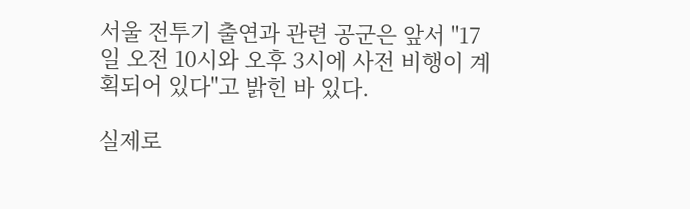서울 전투기 출연과 관련 공군은 앞서 "17일 오전 10시와 오후 3시에 사전 비행이 계획되어 있다"고 밝힌 바 있다.

실제로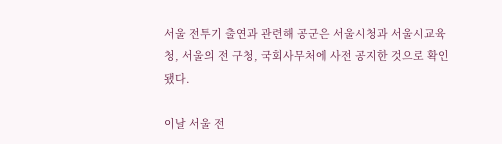서울 전투기 출연과 관련해 공군은 서울시청과 서울시교육청, 서울의 전 구청, 국회사무처에 사전 공지한 것으로 확인됐다.

이날 서울 전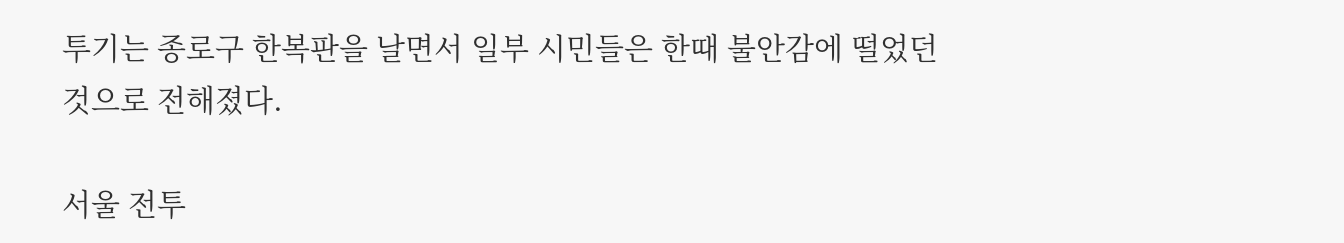투기는 종로구 한복판을 날면서 일부 시민들은 한때 불안감에 떨었던 것으로 전해졌다.

서울 전투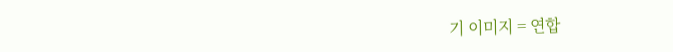기 이미지 = 연합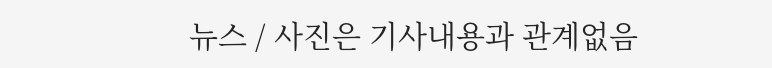뉴스 / 사진은 기사내용과 관계없음